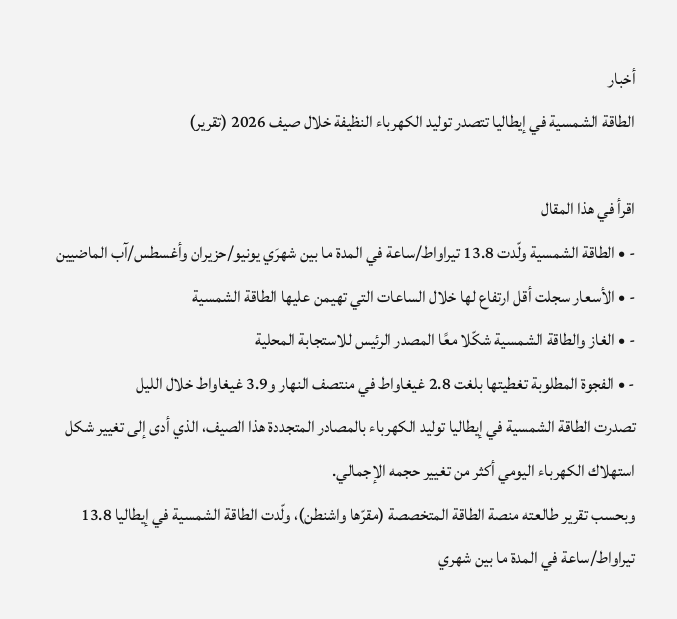أخبار
الطاقة الشمسية في إيطاليا تتصدر توليد الكهرباء النظيفة خلال صيف 2026 (تقرير)

اقرأ في هذا المقال
- • الطاقة الشمسية ولّدت 13.8 تيراواط/ساعة في المدة ما بين شهرَي يونيو/حزيران وأغسطس/آب الماضيين
- • الأسعار سجلت أقل ارتفاع لها خلال الساعات التي تهيمن عليها الطاقة الشمسية
- • الغاز والطاقة الشمسية شكّلا معًا المصدر الرئيس للاستجابة المحلية
- • الفجوة المطلوبة تغطيتها بلغت 2.8 غيغاواط في منتصف النهار و3.9 غيغاواط خلال الليل
تصدرت الطاقة الشمسية في إيطاليا توليد الكهرباء بالمصادر المتجددة هذا الصيف، الذي أدى إلى تغيير شكل استهلاك الكهرباء اليومي أكثر من تغيير حجمه الإجمالي.
وبحسب تقرير طالعته منصة الطاقة المتخصصة (مقرّها واشنطن)، ولّدت الطاقة الشمسية في إيطاليا 13.8 تيراواط/ساعة في المدة ما بين شهري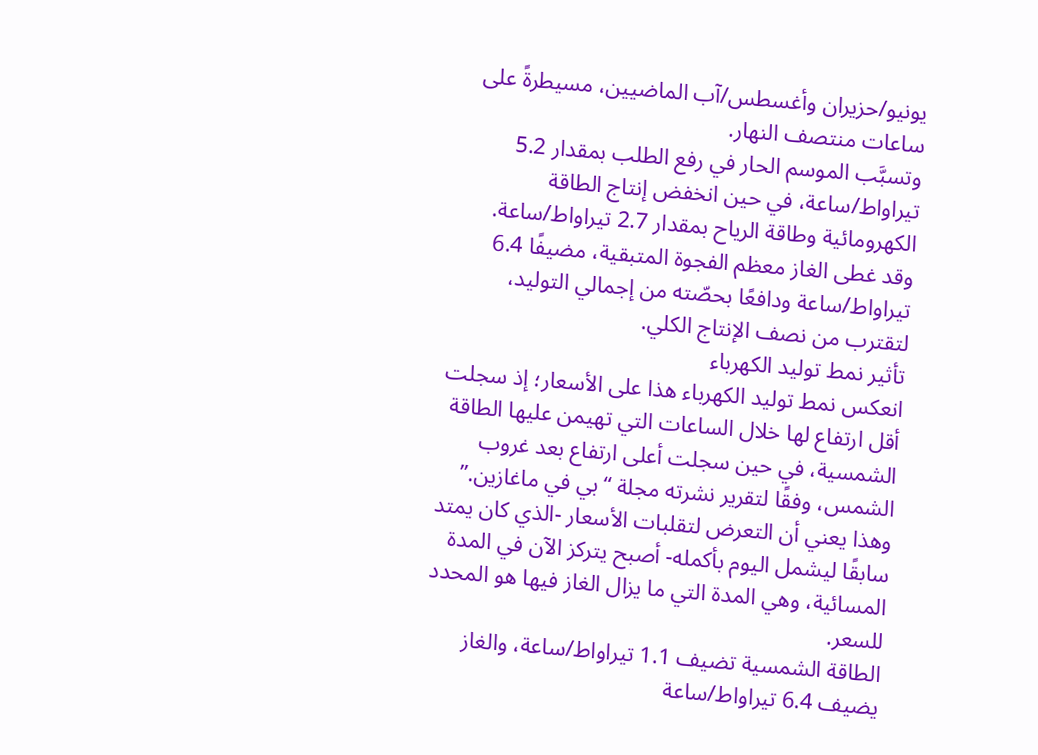يونيو/حزيران وأغسطس/آب الماضيين، مسيطرةً على ساعات منتصف النهار.
وتسبَّب الموسم الحار في رفع الطلب بمقدار 5.2 تيراواط/ساعة، في حين انخفض إنتاج الطاقة الكهرومائية وطاقة الرياح بمقدار 2.7 تيراواط/ساعة.
وقد غطى الغاز معظم الفجوة المتبقية، مضيفًا 6.4 تيراواط/ساعة ودافعًا بحصّته من إجمالي التوليد، لتقترب من نصف الإنتاج الكلي.
تأثير نمط توليد الكهرباء
انعكس نمط توليد الكهرباء هذا على الأسعار؛ إذ سجلت أقل ارتفاع لها خلال الساعات التي تهيمن عليها الطاقة الشمسية، في حين سجلت أعلى ارتفاع بعد غروب الشمس، وفقًا لتقرير نشرته مجلة “بي في ماغازين.”
وهذا يعني أن التعرض لتقلبات الأسعار -الذي كان يمتد سابقًا ليشمل اليوم بأكمله- أصبح يتركز الآن في المدة المسائية، وهي المدة التي ما يزال الغاز فيها هو المحدد للسعر.
الطاقة الشمسية تضيف 1.1 تيراواط/ساعة، والغاز يضيف 6.4 تيراواط/ساعة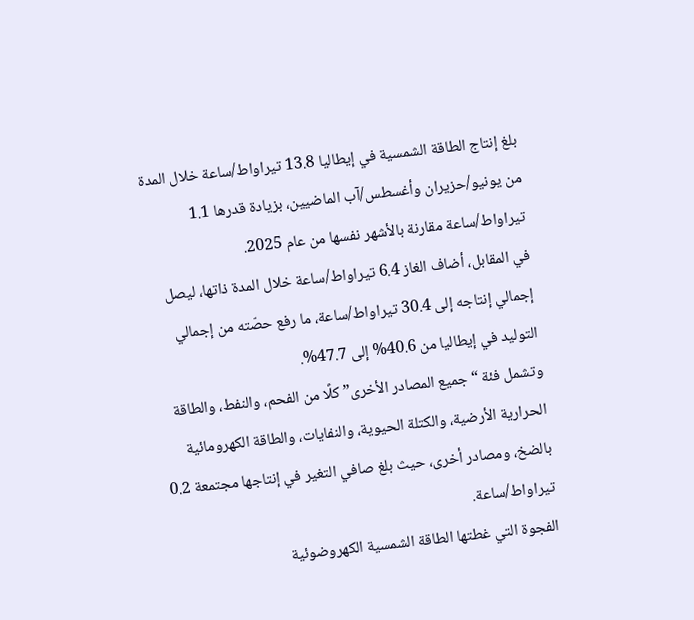بلغ إنتاج الطاقة الشمسية في إيطاليا 13.8 تيراواط/ساعة خلال المدة من يونيو/حزيران وأغسطس/آب الماضيين، بزيادة قدرها 1.1 تيراواط/ساعة مقارنة بالأشهر نفسها من عام 2025.
في المقابل، أضاف الغاز 6.4 تيراواط/ساعة خلال المدة ذاتها، ليصل إجمالي إنتاجه إلى 30.4 تيراواط/ساعة، ما رفع حصّته من إجمالي التوليد في إيطاليا من 40.6% إلى 47.7%.
وتشمل فئة “جميع المصادر الأخرى” كلًا من الفحم، والنفط، والطاقة الحرارية الأرضية، والكتلة الحيوية، والنفايات، والطاقة الكهرومائية بالضخ، ومصادر أخرى، حيث بلغ صافي التغير في إنتاجها مجتمعة 0.2 تيراواط/ساعة.
الفجوة التي غطتها الطاقة الشمسية الكهروضوئية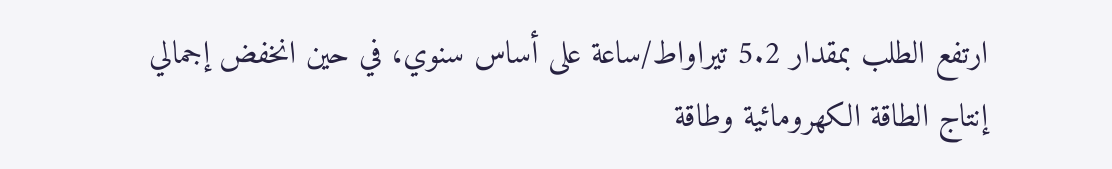ارتفع الطلب بمقدار 5.2 تيراواط/ساعة على أساس سنوي، في حين انخفض إجمالي إنتاج الطاقة الكهرومائية وطاقة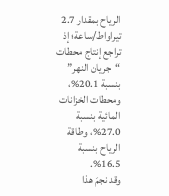الرياح بمقدار 2.7 تيراواط/ساعة؛ إذ تراجع إنتاج محطات “جريان النهر” بنسبة 20.1%، ومحطات الخزانات المائية بنسبة 27.0%، وطاقة الرياح بنسبة 16.5%.
وقد نجمَ هذا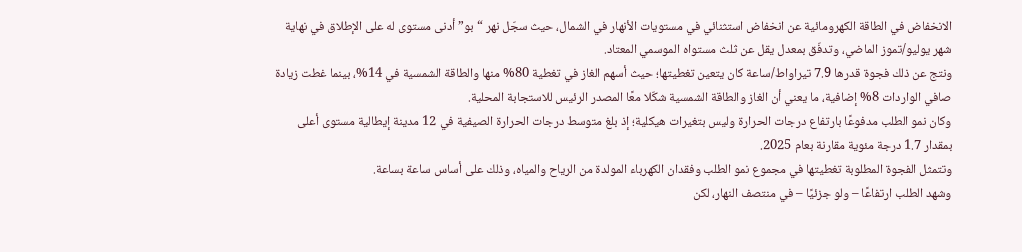الانخفاض في الطاقة الكهرومائية عن انخفاض استثنائي في مستويات الأنهار في الشمال، حيث سجّل نهر “بو” أدنى مستوى له على الإطلاق في نهاية شهر يوليو/تموز الماضي، وتدفّق بمعدل يقل عن ثلث مستواه الموسمي المعتاد.
ونتج عن ذلك فجوة قدرها 7.9 تيراواط/ساعة كان يتعين تغطيتها؛ حيث أسهم الغاز في تغطية 80% منها والطاقة الشمسية في 14%، بينما غطت زيادة صافي الواردات 8% إضافية، ما يعني أن الغاز والطاقة الشمسية شكّلا معًا المصدر الرئيس للاستجابة المحلية.
وكان نمو الطلب مدفوعًا بارتفاع درجات الحرارة وليس بتغيرات هيكلية؛ إذ بلغ متوسط درجات الحرارة الصيفية في 12 مدينة إيطالية مستوى أعلى بمقدار 1.7 درجة مئوية مقارنة بعام 2025.
وتتمثل الفجوة المطلوبة تغطيتها في مجموع نمو الطلب وفقدان الكهرباء المولدة من الرياح والمياه، وذلك على أساس ساعة بساعة.
وشهد الطلب ارتفاعًا – ولو جزئيًا – في منتصف النهار، لكن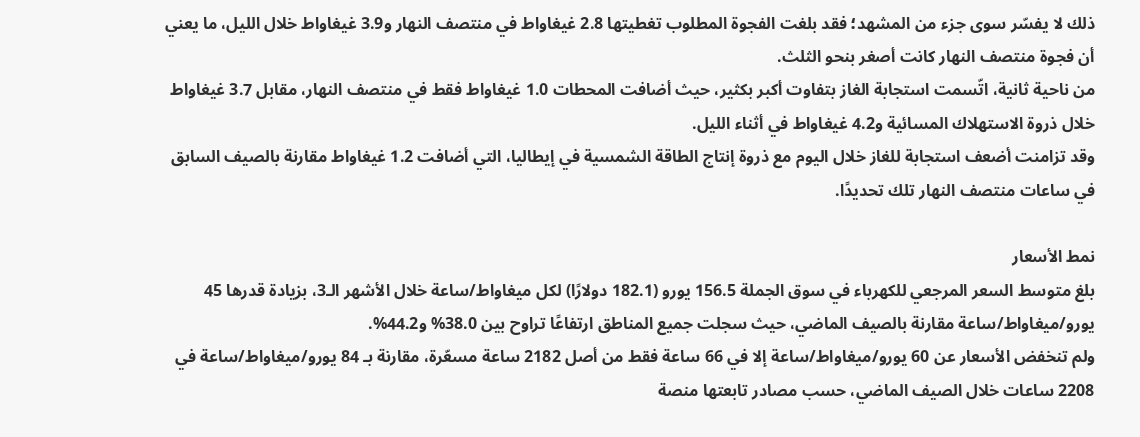ذلك لا يفسّر سوى جزء من المشهد؛ فقد بلغت الفجوة المطلوب تغطيتها 2.8 غيغاواط في منتصف النهار و3.9 غيغاواط خلال الليل، ما يعني أن فجوة منتصف النهار كانت أصغر بنحو الثلث.
من ناحية ثانية، اتّسمت استجابة الغاز بتفاوت أكبر بكثير، حيث أضافت المحطات 1.0 غيغاواط فقط في منتصف النهار، مقابل 3.7 غيغاواط خلال ذروة الاستهلاك المسائية و4.2 غيغاواط في أثناء الليل.
وقد تزامنت أضعف استجابة للغاز خلال اليوم مع ذروة إنتاج الطاقة الشمسية في إيطاليا، التي أضافت 1.2 غيغاواط مقارنة بالصيف السابق في ساعات منتصف النهار تلك تحديدًا.

نمط الأسعار
بلغ متوسط السعر المرجعي للكهرباء في سوق الجملة 156.5 يورو (182.1 دولارًا) لكل ميغاواط/ساعة خلال الأشهر الـ3، بزيادة قدرها 45 يورو/ميغاواط/ساعة مقارنة بالصيف الماضي، حيث سجلت جميع المناطق ارتفاعًا تراوح بين 38.0% و44.2%.
ولم تنخفض الأسعار عن 60 يورو/ميغاواط/ساعة إلا في 66 ساعة فقط من أصل 2182 ساعة مسعّرة، مقارنة بـ 84 يورو/ميغاواط/ساعة في 2208 ساعات خلال الصيف الماضي، حسب مصادر تابعتها منصة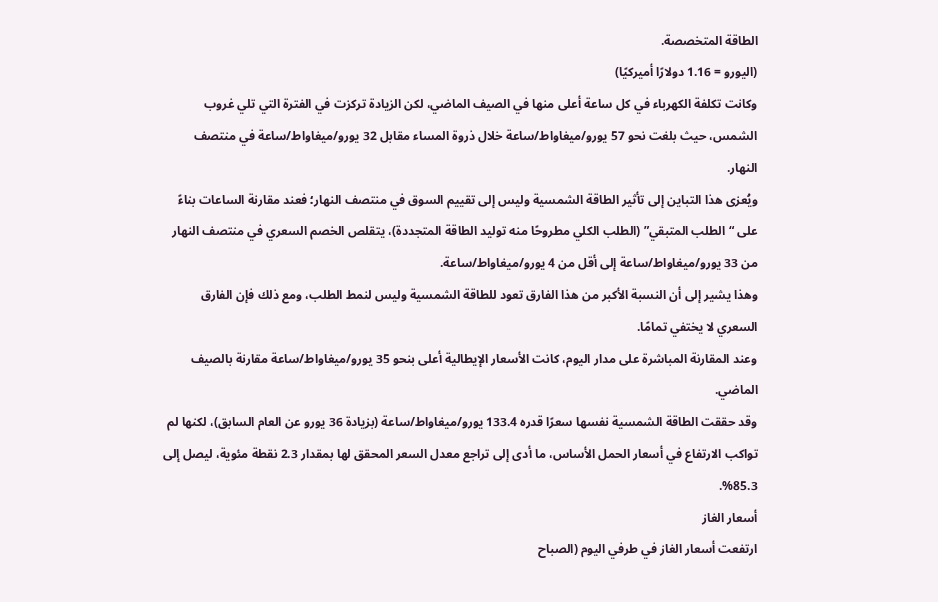الطاقة المتخصصة.
(اليورو = 1.16 دولارًا أميركيًا)
وكانت تكلفة الكهرباء في كل ساعة أعلى منها في الصيف الماضي، لكن الزيادة تركزت في الفترة التي تلي غروب الشمس، حيث بلغت نحو 57 يورو/ميغاواط/ساعة خلال ذروة المساء مقابل 32 يورو/ميغاواط/ساعة في منتصف النهار.
ويُعزى هذا التباين إلى تأثير الطاقة الشمسية وليس إلى تقييم السوق في منتصف النهار؛ فعند مقارنة الساعات بناءً على “الطلب المتبقي” (الطلب الكلي مطروحًا منه توليد الطاقة المتجددة)، يتقلص الخصم السعري في منتصف النهار من 33 يورو/ميغاواط/ساعة إلى أقل من 4 يورو/ميغاواط/ساعة.
وهذا يشير إلى أن النسبة الأكبر من هذا الفارق تعود للطاقة الشمسية وليس لنمط الطلب، ومع ذلك فإن الفارق السعري لا يختفي تمامًا.
وعند المقارنة المباشرة على مدار اليوم، كانت الأسعار الإيطالية أعلى بنحو 35 يورو/ميغاواط/ساعة مقارنة بالصيف الماضي.
وقد حققت الطاقة الشمسية نفسها سعرًا قدره 133.4 يورو/ميغاواط/ساعة (بزيادة 36 يورو عن العام السابق)، لكنها لم تواكب الارتفاع في أسعار الحمل الأساس، ما أدى إلى تراجع معدل السعر المحقق لها بمقدار 2.3 نقطة مئوية، ليصل إلى 85.3%.
أسعار الغاز
ارتفعت أسعار الغاز في طرفي اليوم (الصباح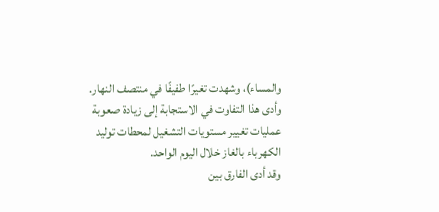والمساء)، وشهدت تغيرًا طفيفًا في منتصف النهار.
وأدى هذا التفاوت في الاستجابة إلى زيادة صعوبة عمليات تغيير مستويات التشغيل لمحطات توليد الكهرباء بالغاز خلال اليوم الواحد.
وقد أدى الفارق بين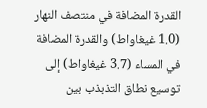القدرة المضافة في منتصف النهار (1.0 غيغاواط) والقدرة المضافة في المساء (3.7 غيغاواط) إلى توسيع نطاق التذبذب بين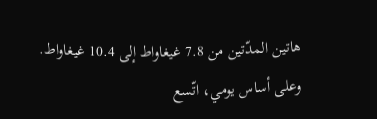هاتين المدّتين من 7.8 غيغاواط إلى 10.4 غيغاواط.
وعلى أساس يومي، اتّسع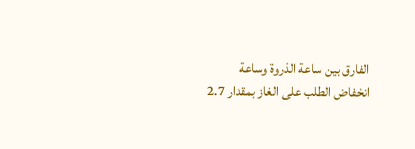الفارق بين ساعة الذروة وساعة انخفاض الطلب على الغاز بمقدار 2.7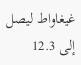غيغاواط ليصل إلى 12.3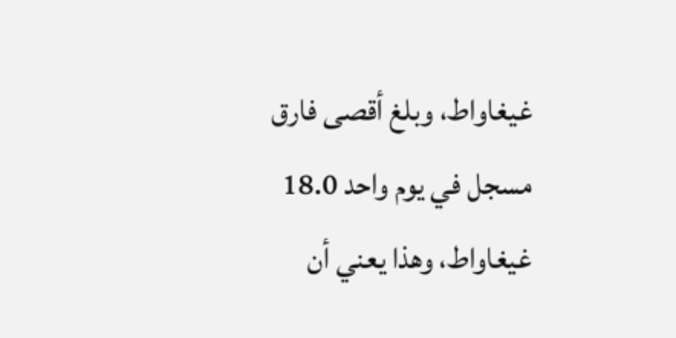غيغاواط، وبلغ أقصى فارق مسجل في يوم واحد 18.0 غيغاواط، وهذا يعني أن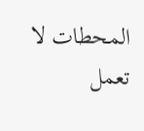المحطات لا تعمل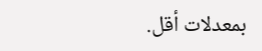بمعدلات أقل.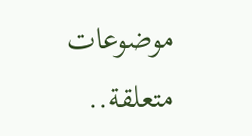موضوعات متعلقة..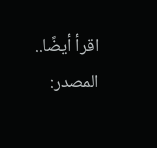اقرأ أيضًا..
المصدر: